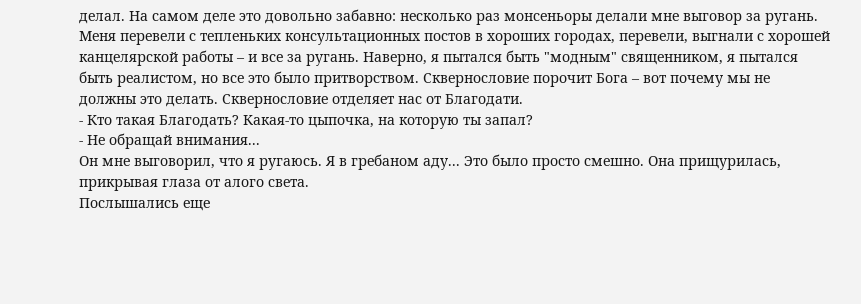делал. На самом деле это довольно забавно: несколько раз монсеньоры делали мне выговор за ругань. Меня перевели с тепленьких консультационных постов в хороших городах, перевели, выгнали с хорошей канцелярской работы – и все за ругань. Наверно, я пытался быть "модным" священником, я пытался быть реалистом, но все это было притворством. Сквернословие порочит Бога – вот почему мы не должны это делать. Сквернословие отделяет нас от Благодати.
- Кто такая Благодать? Какая-то цыпочка, на которую ты запал?
- Не обращай внимания...
Он мне выговорил, что я ругаюсь. Я в гребаном аду... Это было просто смешно. Она прищурилась, прикрывая глаза от алого света.
Послышались еще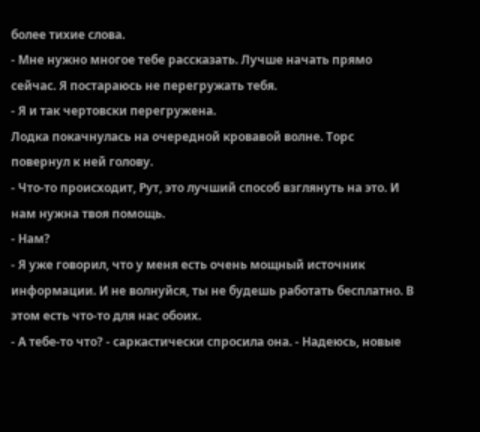более тихие слова.
- Мне нужно многое тебе рассказать. Лучше начать прямо сейчас. Я постараюсь не перегружать тебя.
- Я и так чертовски перегружена.
Лодка покачнулась на очередной кровавой волне. Торс повернул к ней голову.
- Что-то происходит, Рут, это лучший способ взглянуть на это. И нам нужна твоя помощь.
- Нам?
- Я уже говорил, что у меня есть очень мощный источник информации. И не волнуйся, ты не будешь работать бесплатно. В этом есть что-то для нас обоих.
- А тебе-то что? - саркастически спросила она. - Надеюсь, новые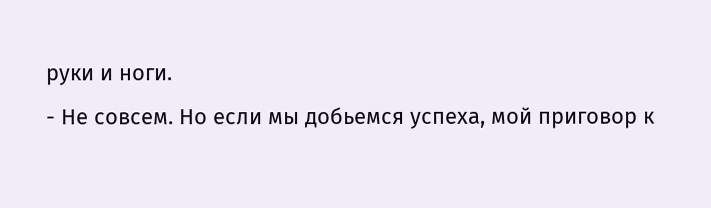руки и ноги.
- Не совсем. Но если мы добьемся успеха, мой приговор к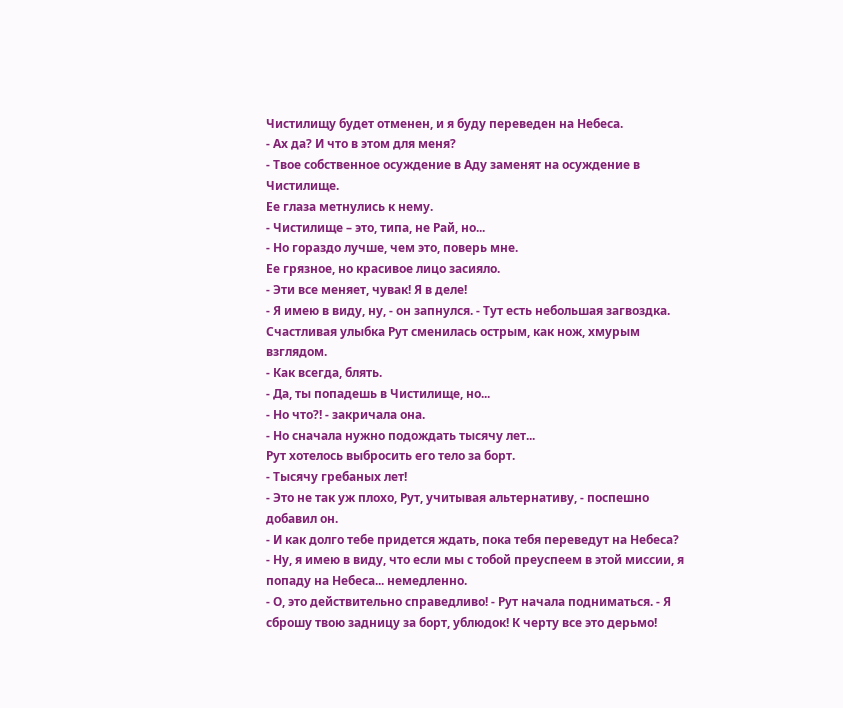Чистилищу будет отменен, и я буду переведен на Небеса.
- Ах да? И что в этом для меня?
- Твое собственное осуждение в Аду заменят на осуждение в Чистилище.
Ее глаза метнулись к нему.
- Чистилище – это, типа, не Рай, но...
- Но гораздо лучше, чем это, поверь мне.
Ее грязное, но красивое лицо засияло.
- Эти все меняет, чувак! Я в деле!
- Я имею в виду, ну, - он запнулся. - Тут есть небольшая загвоздка.
Счастливая улыбка Рут сменилась острым, как нож, хмурым взглядом.
- Как всегда, блять.
- Да, ты попадешь в Чистилище, но...
- Но что?! - закричала она.
- Но сначала нужно подождать тысячу лет...
Рут хотелось выбросить его тело за борт.
- Тысячу гребаных лет!
- Это не так уж плохо, Рут, учитывая альтернативу, - поспешно добавил он.
- И как долго тебе придется ждать, пока тебя переведут на Небеса?
- Ну, я имею в виду, что если мы с тобой преуспеем в этой миссии, я попаду на Небеса... немедленно.
- О, это действительно справедливо! - Рут начала подниматься. - Я сброшу твою задницу за борт, ублюдок! К черту все это дерьмо!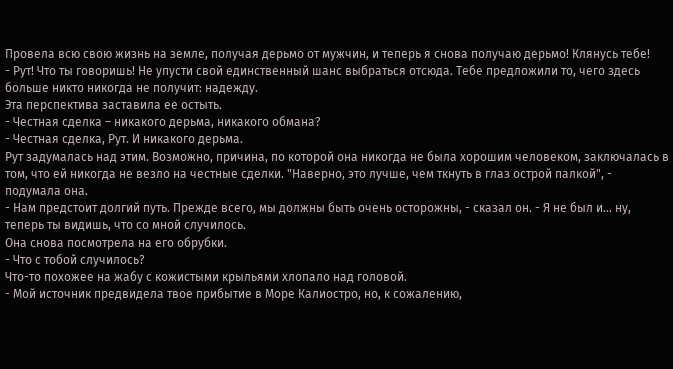Провела всю свою жизнь на земле, получая дерьмо от мужчин, и теперь я снова получаю дерьмо! Клянусь тебе!
- Рут! Что ты говоришь! Не упусти свой единственный шанс выбраться отсюда. Тебе предложили то, чего здесь больше никто никогда не получит: надежду.
Эта перспектива заставила ее остыть.
- Честная сделка – никакого дерьма, никакого обмана?
- Честная сделка, Рут. И никакого дерьма.
Рут задумалась над этим. Возможно, причина, по которой она никогда не была хорошим человеком, заключалась в том, что ей никогда не везло на честные сделки. "Наверно, это лучше, чем ткнуть в глаз острой палкой", - подумала она.
- Нам предстоит долгий путь. Прежде всего, мы должны быть очень осторожны, - сказал он. - Я не был и... ну, теперь ты видишь, что со мной случилось.
Она снова посмотрела на его обрубки.
- Что с тобой случилось?
Что-то похожее на жабу с кожистыми крыльями хлопало над головой.
- Мой источник предвидела твое прибытие в Море Калиостро, но, к сожалению,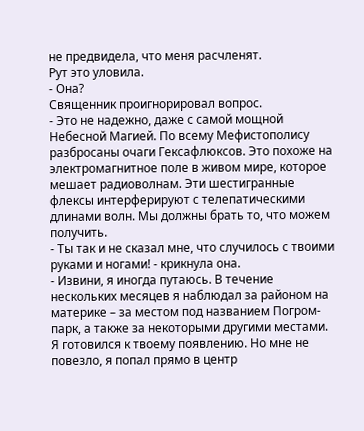не предвидела, что меня расчленят.
Рут это уловила.
- Она?
Священник проигнорировал вопрос.
- Это не надежно, даже с самой мощной Небесной Магией. По всему Мефистополису разбросаны очаги Гексафлюксов. Это похоже на электромагнитное поле в живом мире, которое мешает радиоволнам. Эти шестигранные флексы интерферируют с телепатическими длинами волн. Мы должны брать то, что можем получить.
- Ты так и не сказал мне, что случилось с твоими руками и ногами! - крикнула она.
- Извини, я иногда путаюсь. В течение нескольких месяцев я наблюдал за районом на материке – за местом под названием Погром-парк, а также за некоторыми другими местами. Я готовился к твоему появлению. Но мне не повезло, я попал прямо в центр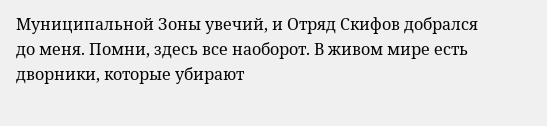Муниципальной Зоны увечий, и Отряд Скифов добрался до меня. Помни, здесь все наоборот. В живом мире есть дворники, которые убирают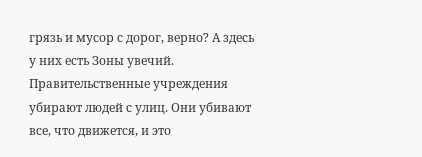грязь и мусор с дорог, верно? А здесь у них есть Зоны увечий. Правительственные учреждения убирают людей с улиц. Они убивают все, что движется, и это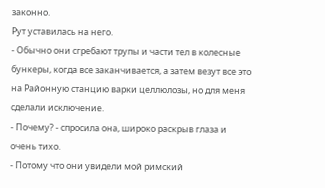законно.
Рут уставилась на него.
- Обычно они сгребают трупы и части тел в колесные бункеры, когда все заканчивается, а затем везут все это на Районную станцию варки целлюлозы, но для меня сделали исключение.
- Почему? - спросила она, широко раскрыв глаза и очень тихо.
- Потому что они увидели мой римский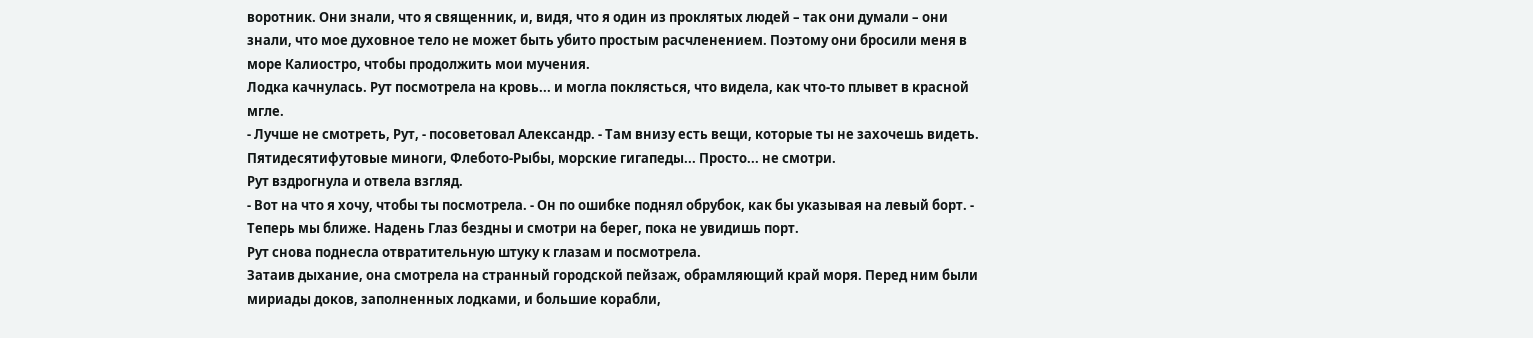воротник. Они знали, что я священник, и, видя, что я один из проклятых людей – так они думали – они знали, что мое духовное тело не может быть убито простым расчленением. Поэтому они бросили меня в море Калиостро, чтобы продолжить мои мучения.
Лодка качнулась. Рут посмотрела на кровь... и могла поклясться, что видела, как что-то плывет в красной мгле.
- Лучше не смотреть, Рут, - посоветовал Александр. - Там внизу есть вещи, которые ты не захочешь видеть. Пятидесятифутовые миноги, Флебото-Рыбы, морские гигапеды... Просто... не смотри.
Рут вздрогнула и отвела взгляд.
- Вот на что я хочу, чтобы ты посмотрела. - Он по ошибке поднял обрубок, как бы указывая на левый борт. - Теперь мы ближе. Надень Глаз бездны и смотри на берег, пока не увидишь порт.
Рут снова поднесла отвратительную штуку к глазам и посмотрела.
Затаив дыхание, она смотрела на странный городской пейзаж, обрамляющий край моря. Перед ним были мириады доков, заполненных лодками, и большие корабли,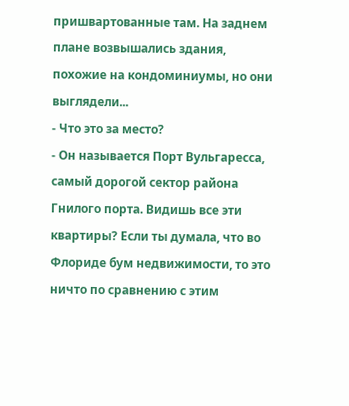пришвартованные там. На заднем плане возвышались здания, похожие на кондоминиумы, но они выглядели...
- Что это за место?
- Он называется Порт Вульгаресса, самый дорогой сектор района Гнилого порта. Видишь все эти квартиры? Если ты думала, что во Флориде бум недвижимости, то это ничто по сравнению с этим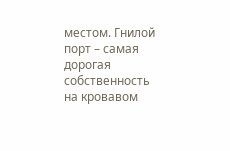местом. Гнилой порт – самая дорогая собственность на кровавом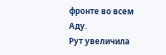фронте во всем Аду.
Рут увеличила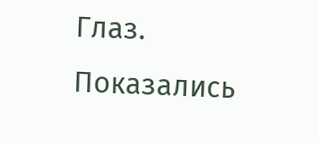Глаз. Показались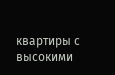квартиры с высокими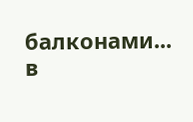балконами... в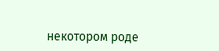некотором роде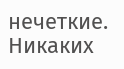нечеткие. Никаких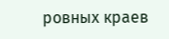ровных краев